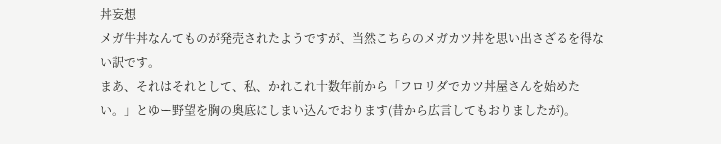丼妄想
メガ牛丼なんてものが発売されたようですが、当然こちらのメガカツ丼を思い出さざるを得ない訳です。
まあ、それはそれとして、私、かれこれ十数年前から「フロリダでカツ丼屋さんを始めたい。」とゆー野望を胸の奥底にしまい込んでおります(昔から広言してもおりましたが)。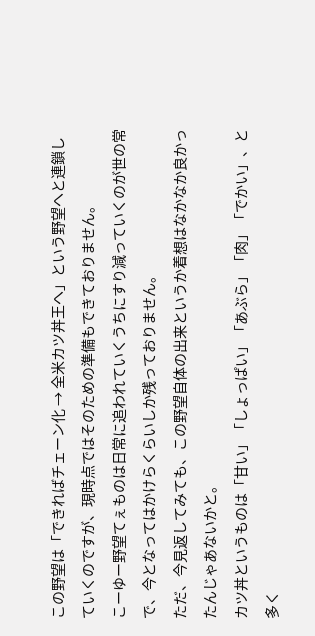この野望は「できればチェーン化 → 全米カツ丼王へ」という野望へと連鎖していくのですが、現時点ではそのための準備もできておりません。
こーゆー野望てぇものは日常に追われていくうちにすり減っていくのが世の常で、今となってはかけらくらいしか残っておりません。
ただ、今見返してみても、この野望自体の出来というか着想はなかなか良かったんじゃあないかと。
カツ丼というものは「甘い」「しょっぱい」「あぶら」「肉」「でかい」、と多く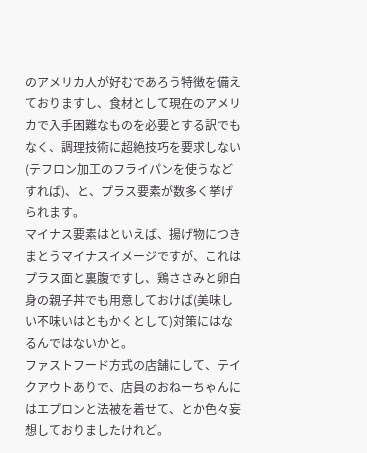のアメリカ人が好むであろう特徴を備えておりますし、食材として現在のアメリカで入手困難なものを必要とする訳でもなく、調理技術に超絶技巧を要求しない(テフロン加工のフライパンを使うなどすれば)、と、プラス要素が数多く挙げられます。
マイナス要素はといえば、揚げ物につきまとうマイナスイメージですが、これはプラス面と裏腹ですし、鶏ささみと卵白身の親子丼でも用意しておけば(美味しい不味いはともかくとして)対策にはなるんではないかと。
ファストフード方式の店舗にして、テイクアウトありで、店員のおねーちゃんにはエプロンと法被を着せて、とか色々妄想しておりましたけれど。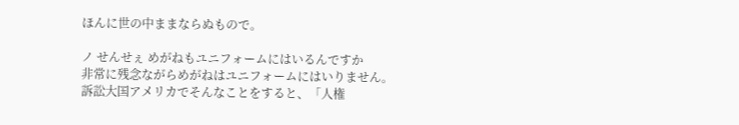ほんに世の中ままならぬもので。

ノ せんせぇ めがねもユニフォームにはいるんですか
非常に残念ながらめがねはユニフォームにはいりません。
訴訟大国アメリカでそんなことをすると、「人権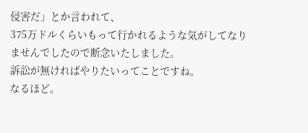侵害だ」とか言われて、
375万ドルくらいもって行かれるような気がしてなりませんでしたので断念いたしました。
訴訟が無ければやりたいってことですね。
なるほど。